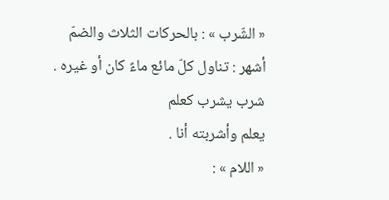« الشّرب » : بالحركات الثلاث والضمّ أشهر : تناول كلّ مائع ماءً كان أو غيره . شرب يشرب كعلم
يعلم وأشربته أنا .
« اللام » :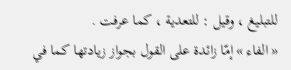للتبليغ ، وقيل : للتعدية ، كما عرفت .
« الفاء » إمّا زائدة على القول بجواز زيادتها كما في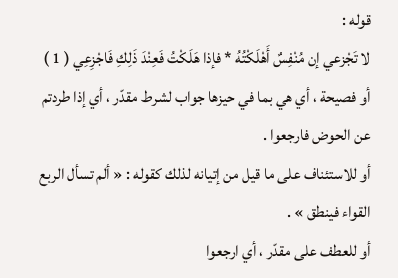قوله :
لا تَجْزعي إن مُنْفِسٌ أَهْلَكْتُهُ * فإذا هَلَكْتُ فَعِنْدَ ذَلِكِ فَاجْزِعِي ( 1 )
أو فصيحة ، أي هي بما في حيزها جواب لشرط مقدّر ، أي إذا طردتم عن الحوض فارجعوا .
أو للاستئناف على ما قيل من إتيانه لذلك كقوله : « ألم تسأل الربع القواء فينطق » .
أو للعطف على مقدّر ، أي ارجعوا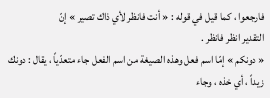فارجعوا ، كما قيل في قوله : « أنت فانظر لأي ذاك تصير » إنّ
التقدير انظر فانظر .
« دونكم » إمّا اسم فعل وهذه الصيغة من اسم الفعل جاء متعدّياً ، يقال : دونك زيداً ، أي خذه ، وجاء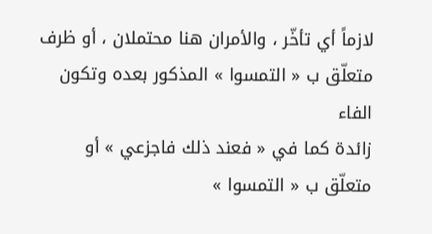لازماً أي تأخّر ، والأمران هنا محتملان ، أو ظرف متعلّق ب « التمسوا » المذكور بعده وتكون الفاء
زائدة كما في « فعند ذلك فاجزعي » أو متعلّق ب « التمسوا »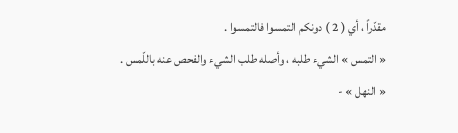مقدّراً ، أي ( 2 ) دونكم التمسوا فالتمسوا .
« التمس » الشيء طلبه ، وأصله طلب الشيء والفحص عنه باللّمس .
« النهل » -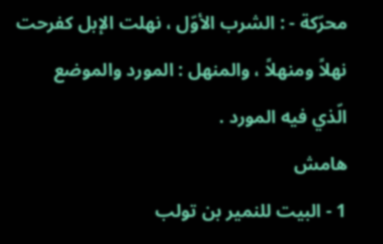محرّكة - : الشرب الأوّل ، نهلت الإبل كفرحت نهلاً ومنهلاً ، والمنهل : المورد والموضع
الّذي فيه المورد .
هامش
1 - البيت للنمير بن تولب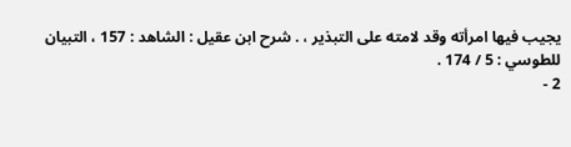يجيب فيها امرأته وقد لامته على التبذير ، . شرح ابن عقيل : الشاهد : 157 ، التبيان
للطوسي : 5 / 174 .
2 -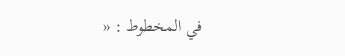في المخطوط : «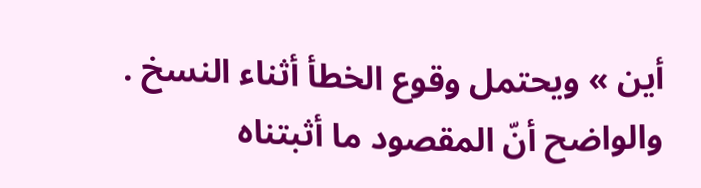أين » ويحتمل وقوع الخطأ أثناء النسخ . والواضح أنّ المقصود ما أثبتناه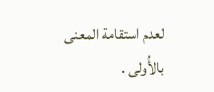لعدم استقامة المعنى
بالأُولى .